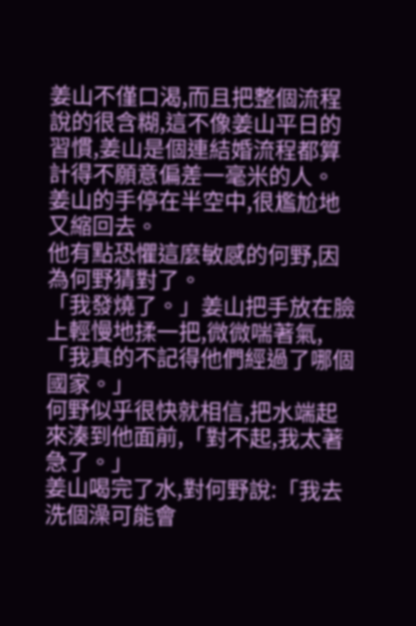姜山不僅口渴,而且把整個流程說的很含糊,這不像姜山平日的習慣,姜山是個連結婚流程都算計得不願意偏差一毫米的人。
姜山的手停在半空中,很尷尬地又縮回去。
他有點恐懼這麼敏感的何野,因為何野猜對了。
「我發燒了。」姜山把手放在臉上輕慢地揉一把,微微喘著氣,「我真的不記得他們經過了哪個國家。」
何野似乎很快就相信,把水端起來湊到他面前,「對不起,我太著急了。」
姜山喝完了水,對何野說:「我去洗個澡可能會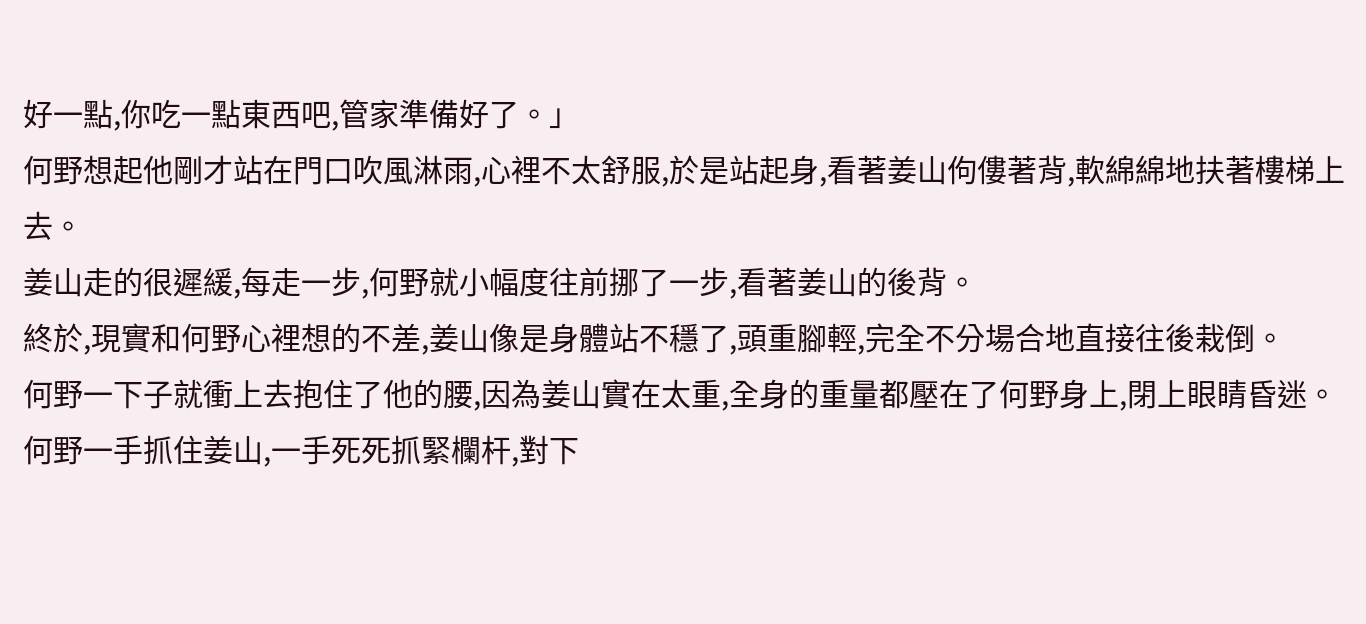好一點,你吃一點東西吧,管家準備好了。」
何野想起他剛才站在門口吹風淋雨,心裡不太舒服,於是站起身,看著姜山佝僂著背,軟綿綿地扶著樓梯上去。
姜山走的很遲緩,每走一步,何野就小幅度往前挪了一步,看著姜山的後背。
終於,現實和何野心裡想的不差,姜山像是身體站不穩了,頭重腳輕,完全不分場合地直接往後栽倒。
何野一下子就衝上去抱住了他的腰,因為姜山實在太重,全身的重量都壓在了何野身上,閉上眼睛昏迷。
何野一手抓住姜山,一手死死抓緊欄杆,對下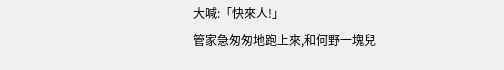大喊:「快來人!」
管家急匆匆地跑上來,和何野一塊兒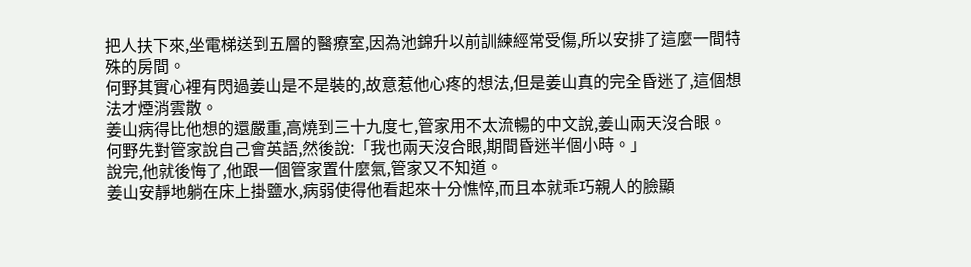把人扶下來,坐電梯送到五層的醫療室,因為池錦升以前訓練經常受傷,所以安排了這麼一間特殊的房間。
何野其實心裡有閃過姜山是不是裝的,故意惹他心疼的想法,但是姜山真的完全昏迷了,這個想法才煙消雲散。
姜山病得比他想的還嚴重,高燒到三十九度七,管家用不太流暢的中文說,姜山兩天沒合眼。
何野先對管家說自己會英語,然後說:「我也兩天沒合眼,期間昏迷半個小時。」
說完,他就後悔了,他跟一個管家置什麼氣,管家又不知道。
姜山安靜地躺在床上掛鹽水,病弱使得他看起來十分憔悴,而且本就乖巧親人的臉顯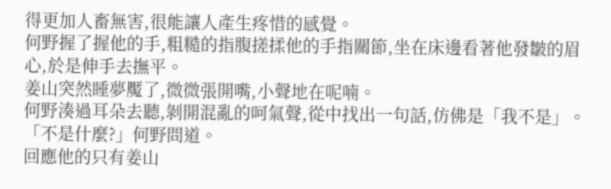得更加人畜無害,很能讓人產生疼惜的感覺。
何野握了握他的手,粗糙的指腹搓揉他的手指關節,坐在床邊看著他發皺的眉心,於是伸手去撫平。
姜山突然睡夢魘了,微微張開嘴,小聲地在呢喃。
何野湊過耳朵去聽,剝開混亂的呵氣聲,從中找出一句話,仿佛是「我不是」。
「不是什麼?」何野問道。
回應他的只有姜山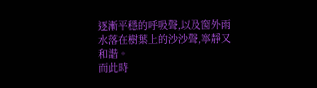逐漸平穩的呼吸聲,以及窗外雨水落在樹葉上的沙沙聲,寧靜又和諧。
而此時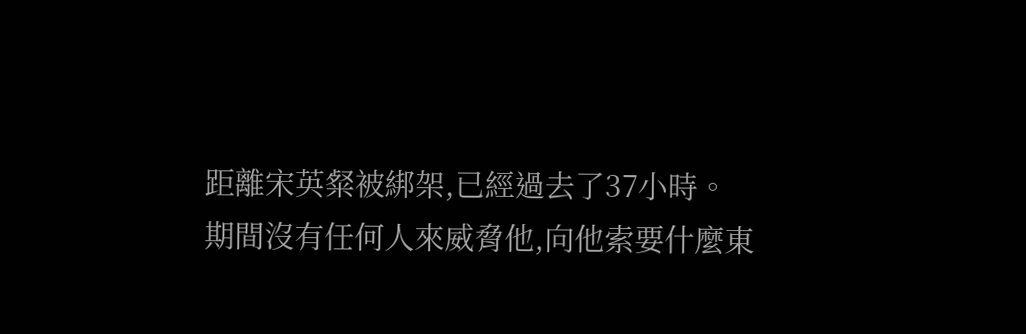距離宋英粲被綁架,已經過去了37小時。
期間沒有任何人來威脅他,向他索要什麼東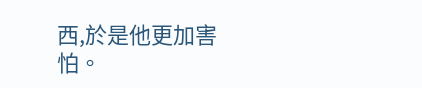西,於是他更加害怕。